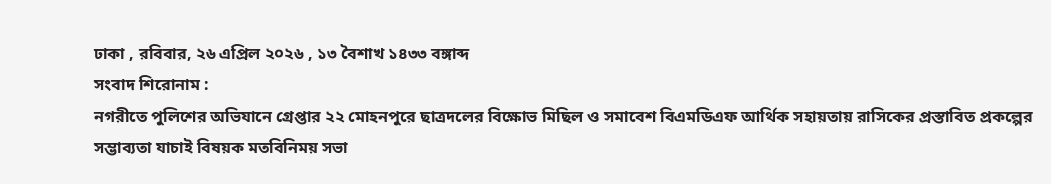ঢাকা , রবিবার, ২৬ এপ্রিল ২০২৬ , ১৩ বৈশাখ ১৪৩৩ বঙ্গাব্দ
সংবাদ শিরোনাম :
নগরীতে পুলিশের অভিযানে গ্রেপ্তার ২২ মোহনপুরে ছাত্রদলের বিক্ষোভ মিছিল ও সমাবেশ বিএমডিএফ আর্থিক সহায়তায় রাসিকের প্রস্তাবিত প্রকল্পের সম্ভাব্যতা যাচাই বিষয়ক মতবিনিময় সভা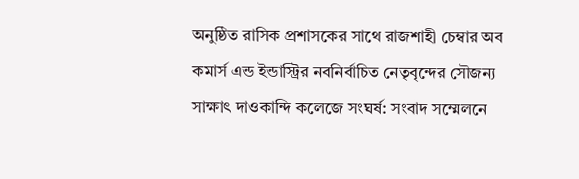অনুষ্ঠিত রাসিক প্রশাসকের সাথে রাজশাহী চেম্বার অব কমার্স এন্ড ইন্ডাস্ট্রির নবনির্বাচিত নেতৃবৃন্দের সৌজন্য সাক্ষাৎ দাওকান্দি কলেজে সংঘর্ষ: সংবাদ সম্মেলনে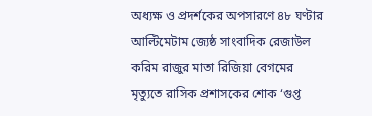অধ্যক্ষ ও প্রদর্শকের অপসারণে ৪৮ ঘণ্টার আল্টিমেটাম জ্যেষ্ঠ সাংবাদিক রেজাউল করিম রাজুর মাতা রিজিয়া বেগমের মৃত্যুতে রাসিক প্রশাসকের শোক ‘গুপ্ত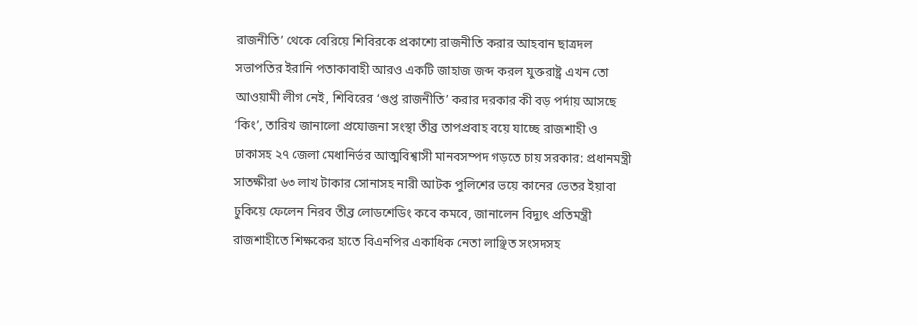রাজনীতি’ থেকে বেরিয়ে শিবিরকে প্রকাশ্যে রাজনীতি করার আহবান ছাত্রদল সভাপতির ইরানি পতাকাবাহী আরও একটি জাহাজ জব্দ করল যুক্তরাষ্ট্র এখন তো আওয়ামী লীগ নেই, শিবিরের ‘গুপ্ত রাজনীতি’ করার দরকার কী বড় পর্দায় আসছে ‘কিং’, তারিখ জানালো প্রযোজনা সংস্থা তীব্র তাপপ্রবাহ বয়ে যাচ্ছে রাজশাহী ও ঢাকাসহ ২৭ জেলা মেধানির্ভর আত্মবিশ্বাসী মানবসম্পদ গড়তে চায় সরকার: প্রধানমন্ত্রী সাতক্ষীরা ৬৩ লাখ টাকার সোনাসহ নারী আটক পুলিশের ভয়ে কানের ভেতর ইয়াবা ঢুকিয়ে ফেলেন নিরব তীব্র লোডশেডিং কবে কমবে, জানালেন বিদ্যুৎ প্রতিমন্ত্রী রাজশাহীতে শিক্ষকের হাতে বিএনপির একাধিক নেতা লাঞ্ছিত সংসদসহ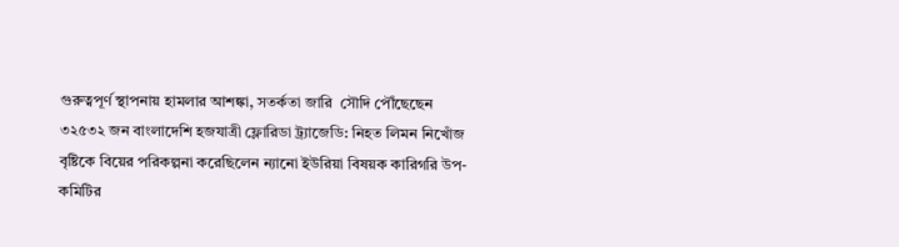গুরুত্বপূর্ণ স্থাপনায় হামলার আশঙ্কা, সতর্কতা জারি  সৌদি পৌঁছেছেন ৩২৫৩২ জন বাংলাদেশি হজযাত্রী ফ্লোরিডা ট্র্যাজেডি: নিহত লিমন নিখোঁজ বৃষ্টিকে বিয়ের পরিকল্পনা করেছিলেন ন্যানো ইউরিয়া বিষয়ক কারিগরি উপ-কমিটির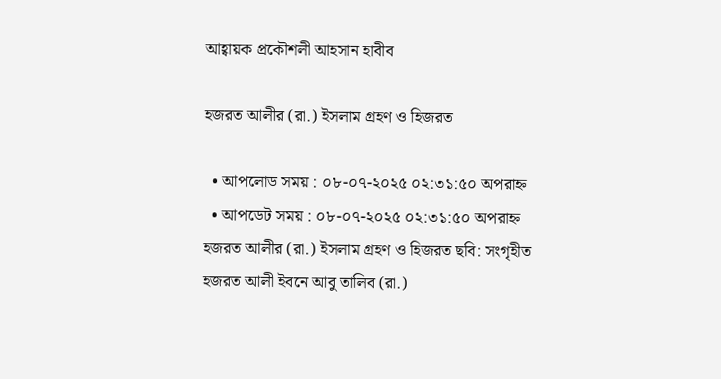আহ্বায়ক প্রকৌশলী আহসান হাবীব

হজরত আলীর (রা.) ইসলাম গ্রহণ ও হিজরত

  • আপলোড সময় : ০৮-০৭-২০২৫ ০২:৩১:৫০ অপরাহ্ন
  • আপডেট সময় : ০৮-০৭-২০২৫ ০২:৩১:৫০ অপরাহ্ন
হজরত আলীর (রা.) ইসলাম গ্রহণ ও হিজরত ছবি: সংগৃহীত
হজরত আলী ইবনে আবু তালিব (রা.)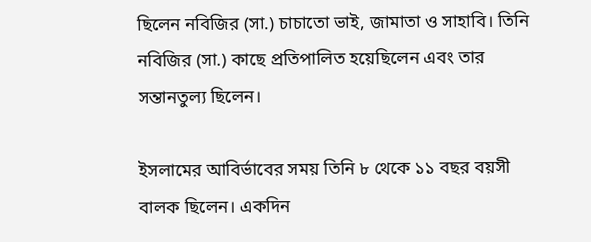ছিলেন নবিজির (সা.) চাচাতো ভাই, জামাতা ও সাহাবি। তিনি নবিজির (সা.) কাছে প্রতিপালিত হয়েছিলেন এবং তার সন্তানতুল্য ছিলেন।

ইসলামের আবির্ভাবের সময় তিনি ৮ থেকে ১১ বছর বয়সী বালক ছিলেন। একদিন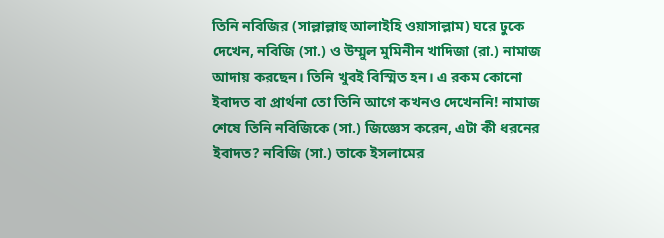তিনি নবিজির (সাল্লাল্লাহু আলাইহি ওয়াসাল্লাম) ঘরে ঢুকে দেখেন, নবিজি (সা.) ও উম্মুল মুমিনীন খাদিজা (রা.) নামাজ আদায় করছেন। তিনি খুবই বিস্মিত হন। এ রকম কোনো ইবাদত বা প্রার্থনা তো তিনি আগে কখনও দেখেননি! নামাজ শেষে তিনি নবিজিকে (সা.) জিজ্ঞেস করেন, এটা কী ধরনের ইবাদত? নবিজি (সা.) তাকে ইসলামের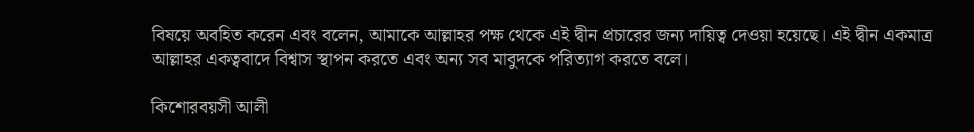বিষয়ে অবহিত করেন এবং বলেন, আমাকে আল্লাহর পক্ষ থেকে এই দ্বীন প্রচারের জন্য দায়িত্ব দেওয়া হয়েছে। এই দ্বীন একমাত্র আল্লাহর একত্ববাদে বিশ্বাস স্থাপন করতে এবং অন্য সব মাবুদকে পরিত্যাগ করতে বলে।

কিশোরবয়সী আলী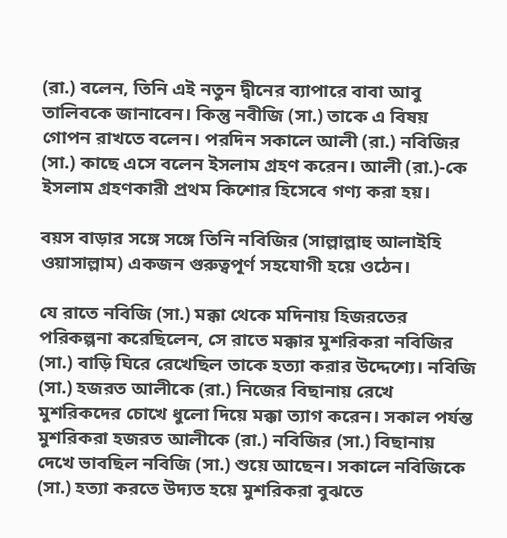(রা.) বলেন, তিনি এই নতুন দ্বীনের ব্যাপারে বাবা আবু তালিবকে জানাবেন। কিন্তু নবীজি (সা.) তাকে এ বিষয় গোপন রাখতে বলেন। পরদিন সকালে আলী (রা.) নবিজির (সা.) কাছে এসে বলেন ইসলাম গ্রহণ করেন। আলী (রা.)-কে ইসলাম গ্রহণকারী প্রথম কিশোর হিসেবে গণ্য করা হয়।

বয়স বাড়ার সঙ্গে সঙ্গে তিনি নবিজির (সাল্লাল্লাহু আলাইহি ওয়াসাল্লাম) একজন গুরুত্বপূর্ণ সহযোগী হয়ে ওঠেন।

যে রাতে নবিজি (সা.) মক্কা থেকে মদিনায় হিজরতের পরিকল্পনা করেছিলেন, সে রাতে মক্কার মুশরিকরা নবিজির (সা.) বাড়ি ঘিরে রেখেছিল তাকে হত্যা করার উদ্দেশ্যে। নবিজি (সা.) হজরত আলীকে (রা.) নিজের বিছানায় রেখে মুশরিকদের চোখে ধুলো দিয়ে মক্কা ত্যাগ করেন। সকাল পর্যন্ত মুশরিকরা হজরত আলীকে (রা.) নবিজির (সা.) বিছানায় দেখে ভাবছিল নবিজি (সা.) শুয়ে আছেন। সকালে নবিজিকে (সা.) হত্যা করতে উদ্যত হয়ে মুশরিকরা বুঝতে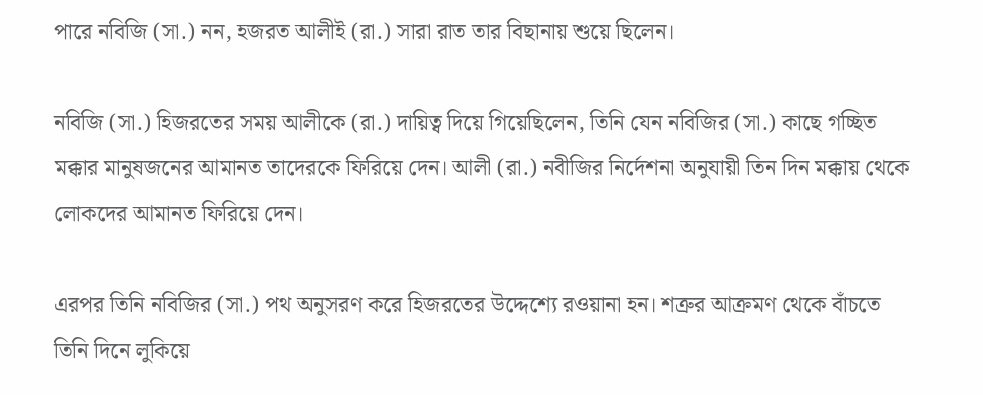পারে নবিজি (সা.) নন, হজরত আলীই (রা.) সারা রাত তার বিছানায় শুয়ে ছিলেন।

নবিজি (সা.) হিজরতের সময় আলীকে (রা.) দায়িত্ব দিয়ে গিয়েছিলেন, তিনি যেন নবিজির (সা.) কাছে গচ্ছিত মক্কার মানুষজনের আমানত তাদেরকে ফিরিয়ে দেন। আলী (রা.) নবীজির নির্দেশনা অনুযায়ী তিন দিন মক্কায় থেকে লোকদের আমানত ফিরিয়ে দেন।

এরপর তিনি নবিজির (সা.) পথ অনুসরণ করে হিজরতের উদ্দেশ্যে রওয়ানা হন। শত্রুর আক্রমণ থেকে বাঁচতে তিনি দিনে লুকিয়ে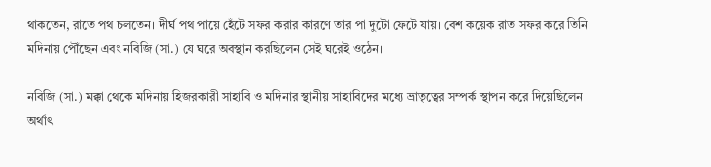থাকতেন, রাতে পথ চলতেন। দীর্ঘ পথ পায়ে হেঁটে সফর করার কারণে তার পা দুটো ফেটে যায়। বেশ কয়েক রাত সফর করে তিনি মদিনায় পৌঁছেন এবং নবিজি (সা.) যে ঘরে অবস্থান করছিলেন সেই ঘরেই ওঠেন।

নবিজি (সা.) মক্কা থেকে মদিনায় হিজরকারী সাহাবি ও মদিনার স্থানীয় সাহাবিদের মধ্যে ভ্রাতৃত্বের সম্পর্ক স্থাপন করে দিয়েছিলেন অর্থাৎ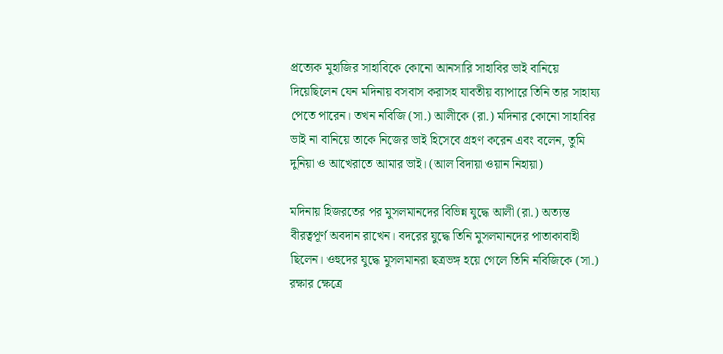প্রত্যেক মুহাজির সাহাবিকে কোনো আনসারি সাহাবির ভাই বানিয়ে দিয়েছিলেন যেন মদিনায় বসবাস করাসহ যাবতীয় ব্যাপারে তিনি তার সাহায্য পেতে পারেন। তখন নবিজি (সা.) আলীকে (রা.) মদিনার কোনো সাহাবির ভাই না বানিয়ে তাকে নিজের ভাই হিসেবে গ্রহণ করেন এবং বলেন, তুমি দুনিয়া ও আখেরাতে আমার ভাই। (আল বিদায়া ওয়ান নিহায়া)

মদিনায় হিজরতের পর মুসলমানদের বিভিন্ন যুদ্ধে আলী (রা.) অত্যন্ত বীরত্বপূর্ণ অবদান রাখেন। বদরের যুদ্ধে তিনি মুসলমানদের পাতাকাবাহী ছিলেন। ওহুদের যুদ্ধে মুসলমানরা ছত্রভঙ্গ হয়ে গেলে তিনি নবিজিকে (সা.) রক্ষার ক্ষেত্রে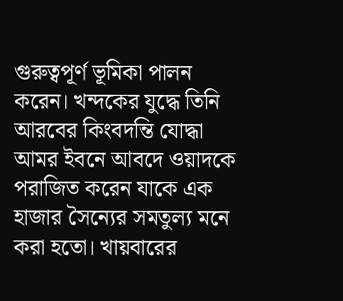গুরুত্বপূর্ণ ভূমিকা পালন করেন। খন্দকের যুদ্ধে তিনি আরবের কিংবদন্তি যোদ্ধা আমর ইবনে আবদে ওয়াদকে পরাজিত করেন যাকে এক হাজার সৈন্যের সমতুল্য মনে করা হতো। খায়বারের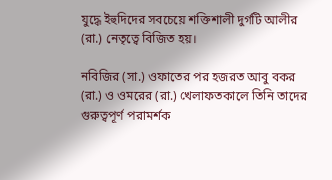যুদ্ধে ইহুদিদের সবচেয়ে শক্তিশালী দুর্গটি আলীর (রা.) নেতৃত্বে বিজিত হয়।

নবিজির (সা.) ওফাতের পর হজরত আবু বকর (রা.) ও ওমরের (রা.) খেলাফতকালে তিনি তাদের গুরুত্বপূর্ণ পরামর্শক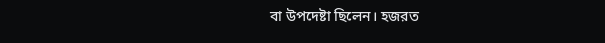বা উপদেষ্টা ছিলেন। হজরত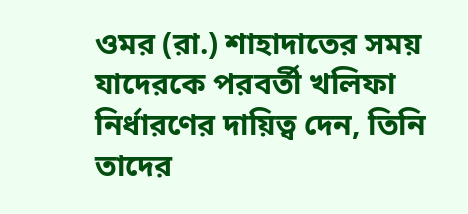ওমর (রা.) শাহাদাতের সময় যাদেরকে পরবর্তী খলিফা নির্ধারণের দায়িত্ব দেন, তিনি তাদের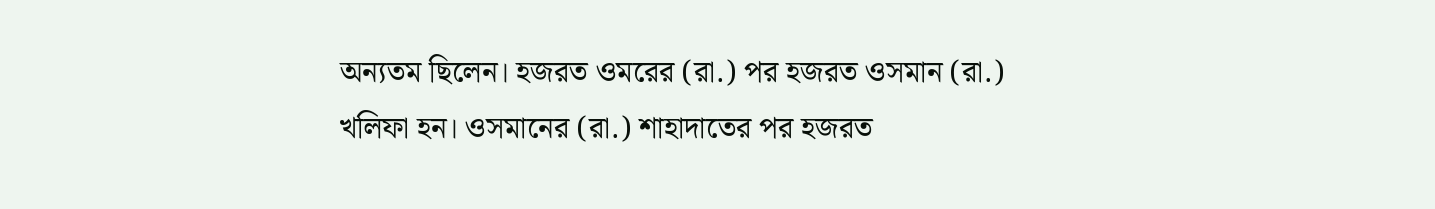অন্যতম ছিলেন। হজরত ওমরের (রা.) পর হজরত ওসমান (রা.) খলিফা হন। ওসমানের (রা.) শাহাদাতের পর হজরত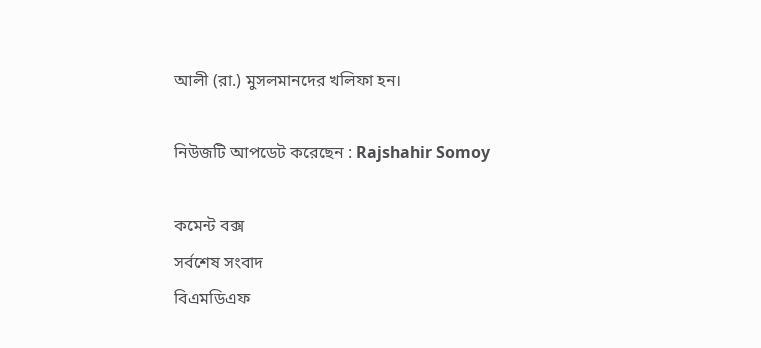আলী (রা.) মুসলমানদের খলিফা হন।

নিউজটি আপডেট করেছেন : Rajshahir Somoy

কমেন্ট বক্স
সর্বশেষ সংবাদ
বিএমডিএফ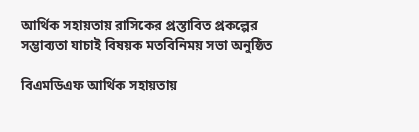আর্থিক সহায়তায় রাসিকের প্রস্তাবিত প্রকল্পের সম্ভাব্যতা যাচাই বিষয়ক মতবিনিময় সভা অনুষ্ঠিত

বিএমডিএফ আর্থিক সহায়তায়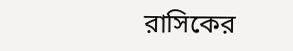রাসিকের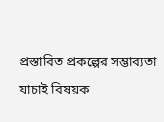প্রস্তাবিত প্রকল্পের সম্ভাব্যতা যাচাই বিষয়ক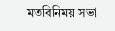মতবিনিময় সভা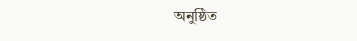অনুষ্ঠিত